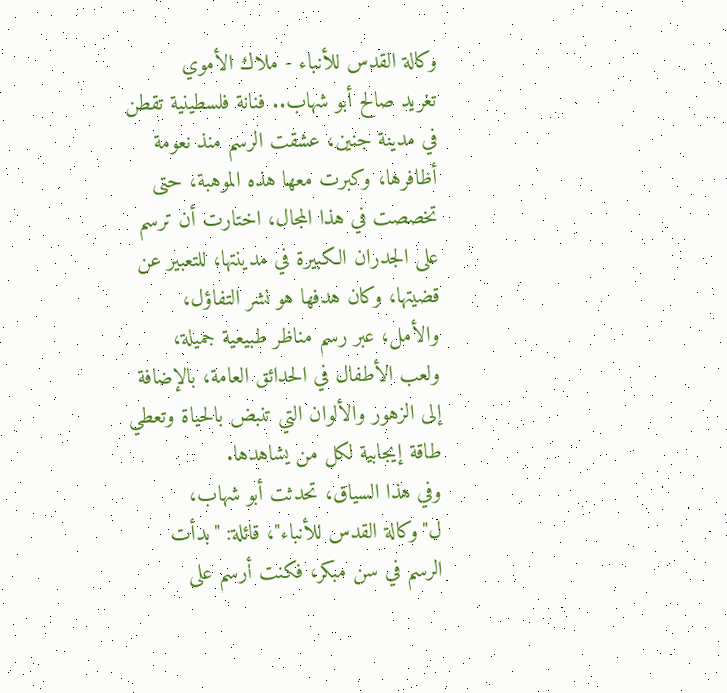وكالة القدس للأنباء - ملاك الأموي
تغريد صالح أبو شهاب.. فنانة فلسطينية تقطن في مدينة جنين، عشقت الرسم منذ نعومة أظافرها، وكبرت معها هذه الموهبة، حتى تخصصت في هذا المجال، اختارت أن ترسم على الجدران الكبيرة في مدينتها، للتعبير عن قضيتها، وكان هدفها هو نشر التفاؤل، والأمل، عبر رسم مناظر طبيعية جميلة، ولعب الأطفال في الحدائق العامة، بالإضافة إلى الزهور والألوان التي تنبض بالحياة وتعطي طاقة إيجابية لكل من يشاهدها.
وفي هذا السياق، تحدثت أبو شهاب، ل"وكالة القدس للأنباء"، قائلة: "بدأت الرسم في سن مبكر، فكنت أرسم على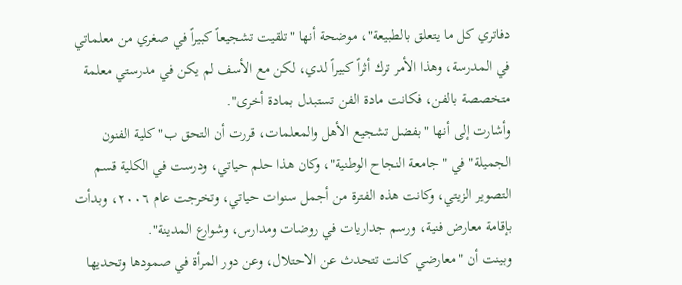دفاتري كل ما يتعلق بالطبيعة"، موضحة أنها "تلقيت تشجيعاً كبيراً في صغري من معلماتي في المدرسة، وهذا الأمر ترك أثراً كبيراً لدي، لكن مع الأسف لم يكن في مدرستي معلمة متخصصة بالفن، فكانت مادة الفن تستبدل بمادة أخرى".
وأشارت إلى أنها "بفضل تشجيع الأهل والمعلمات، قررت أن التحق ب"كلية الفنون الجميلة" في "جامعة النجاح الوطنية"، وكان هذا حلم حياتي، ودرست في الكلية قسم التصوير الزيتي، وكانت هذه الفترة من أجمل سنوات حياتي، وتخرجت عام ٢٠٠٦، وبدأت بإقامة معارض فنية، ورسم جداريات في روضات ومدارس، وشوارع المدينة".
وبينت أن "معارضي كانت تتحدث عن الاحتلال، وعن دور المرأة في صمودها وتحديها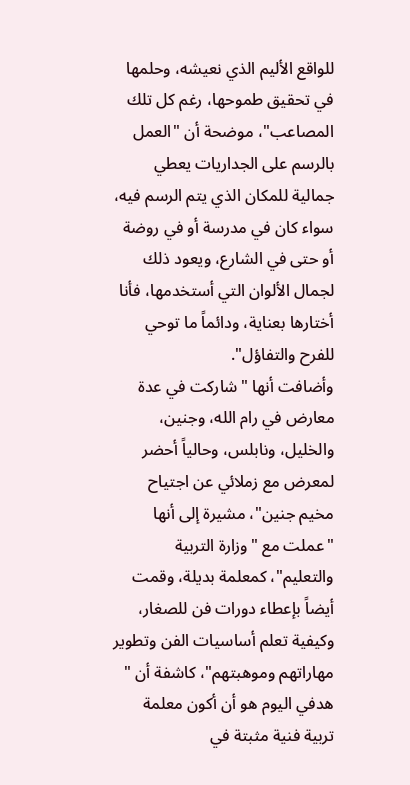للواقع الأليم الذي نعيشه، وحلمها في تحقيق طموحها، رغم كل تلك المصاعب"، موضحة أن "العمل بالرسم على الجداريات يعطي جمالية للمكان الذي يتم الرسم فيه، سواء كان في مدرسة أو في روضة أو حتى في الشارع، ويعود ذلك لجمال الألوان التي أستخدمها، فأنا أختارها بعناية، ودائماً ما توحي للفرح والتفاؤل".
وأضافت أنها "شاركت في عدة معارض في رام الله، وجنين، والخليل، ونابلس، وحالياً أحضر لمعرض مع زملائي عن اجتياح مخيم جنين"، مشيرة إلى أنها "عملت مع "وزارة التربية والتعليم"، كمعلمة بديلة، وقمت أيضاً بإعطاء دورات فن للصغار، وكيفية تعلم أساسيات الفن وتطوير مهاراتهم وموهبتهم"، كاشفة أن " هدفي اليوم هو أن أكون معلمة تربية فنية مثبتة في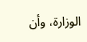الوزارة، وأن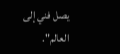يصل فني إلى العالم".